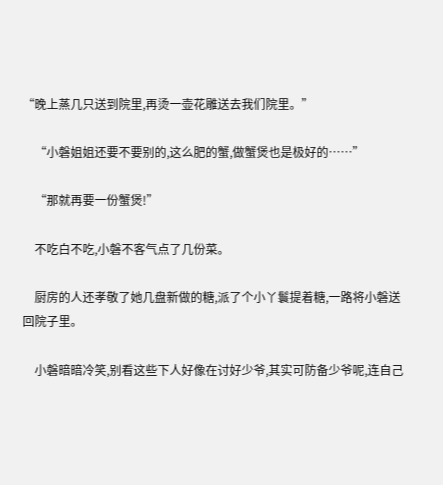“晚上蒸几只送到院里,再烫一壶花雕送去我们院里。”

    “小磐姐姐还要不要别的,这么肥的蟹,做蟹煲也是极好的……”

    “那就再要一份蟹煲!”

    不吃白不吃,小磐不客气点了几份菜。

    厨房的人还孝敬了她几盘新做的糖,派了个小丫鬟提着糖,一路将小磐送回院子里。

    小磐暗暗冷笑,别看这些下人好像在讨好少爷,其实可防备少爷呢,连自己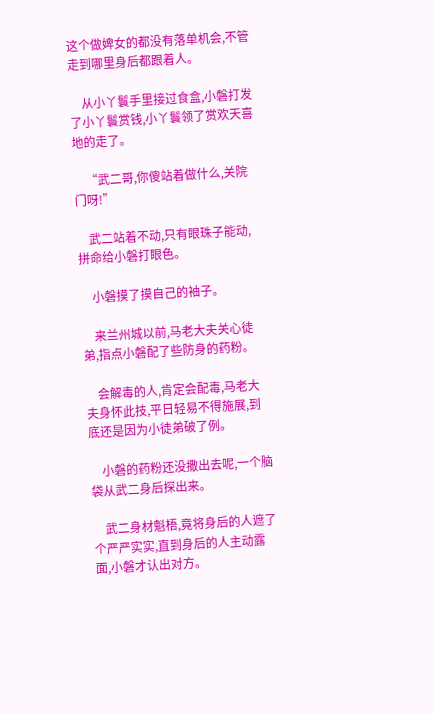这个做婢女的都没有落单机会,不管走到哪里身后都跟着人。

    从小丫鬟手里接过食盒,小磐打发了小丫鬟赏钱,小丫鬟领了赏欢天喜地的走了。

    “武二哥,你傻站着做什么,关院门呀!”

    武二站着不动,只有眼珠子能动,拼命给小磐打眼色。

    小磐摸了摸自己的袖子。

    来兰州城以前,马老大夫关心徒弟,指点小磐配了些防身的药粉。

    会解毒的人,肯定会配毒,马老大夫身怀此技,平日轻易不得施展,到底还是因为小徒弟破了例。

    小磐的药粉还没撒出去呢,一个脑袋从武二身后探出来。

    武二身材魁梧,竟将身后的人遮了个严严实实,直到身后的人主动露面,小磐才认出对方。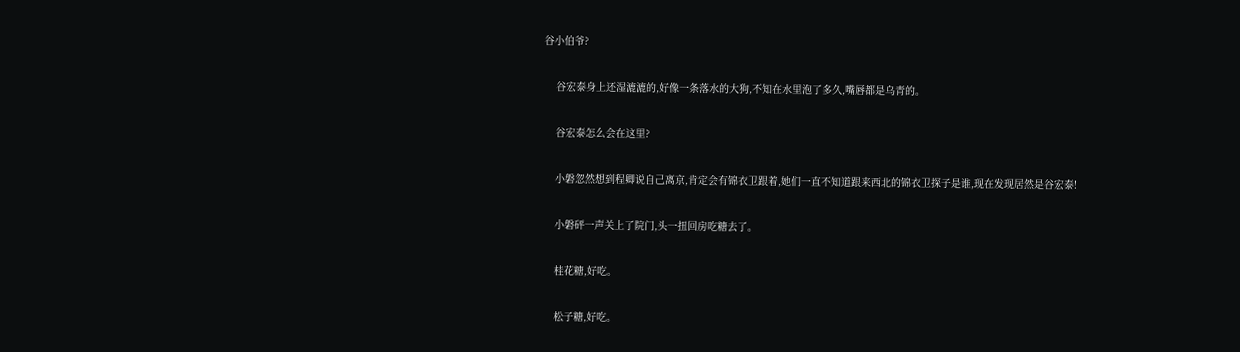谷小伯爷?

    谷宏泰身上还湿漉漉的,好像一条落水的大狗,不知在水里泡了多久,嘴唇都是乌青的。

    谷宏泰怎么会在这里?

    小磐忽然想到程卿说自己离京,肯定会有锦衣卫跟着,她们一直不知道跟来西北的锦衣卫探子是谁,现在发现居然是谷宏泰!

    小磐砰一声关上了院门,头一扭回房吃糖去了。

    桂花糖,好吃。

    松子糖,好吃。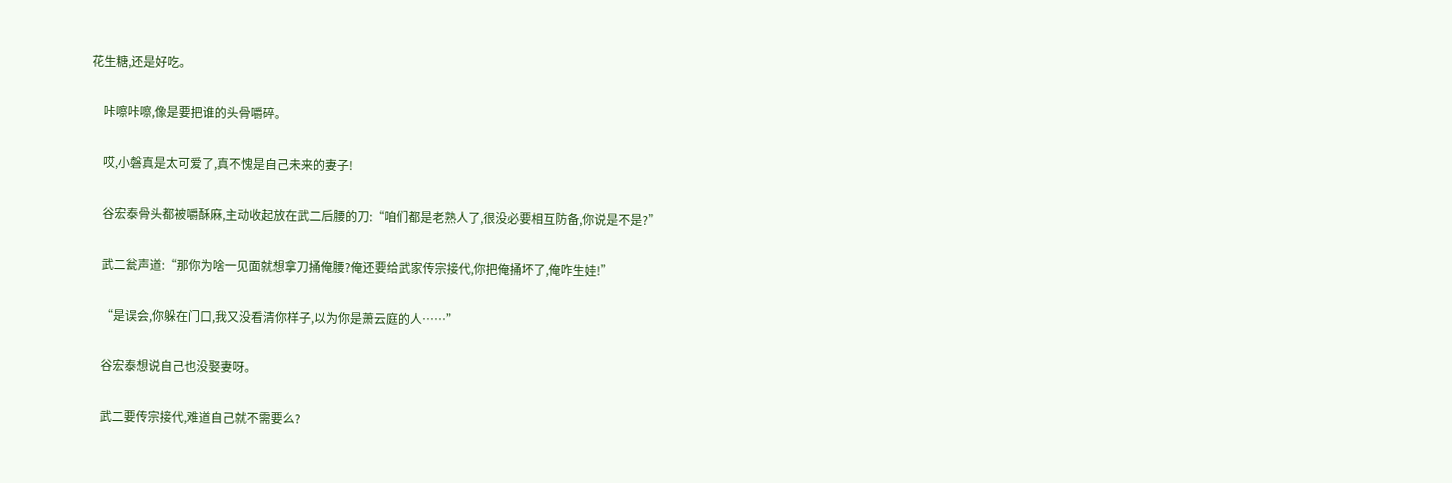花生糖,还是好吃。

    咔嚓咔嚓,像是要把谁的头骨嚼碎。

    哎,小磐真是太可爱了,真不愧是自己未来的妻子!

    谷宏泰骨头都被嚼酥麻,主动收起放在武二后腰的刀:“咱们都是老熟人了,很没必要相互防备,你说是不是?”

    武二瓮声道:“那你为啥一见面就想拿刀捅俺腰?俺还要给武家传宗接代,你把俺捅坏了,俺咋生娃!”

    “是误会,你躲在门口,我又没看清你样子,以为你是萧云庭的人……”

    谷宏泰想说自己也没娶妻呀。

    武二要传宗接代,难道自己就不需要么?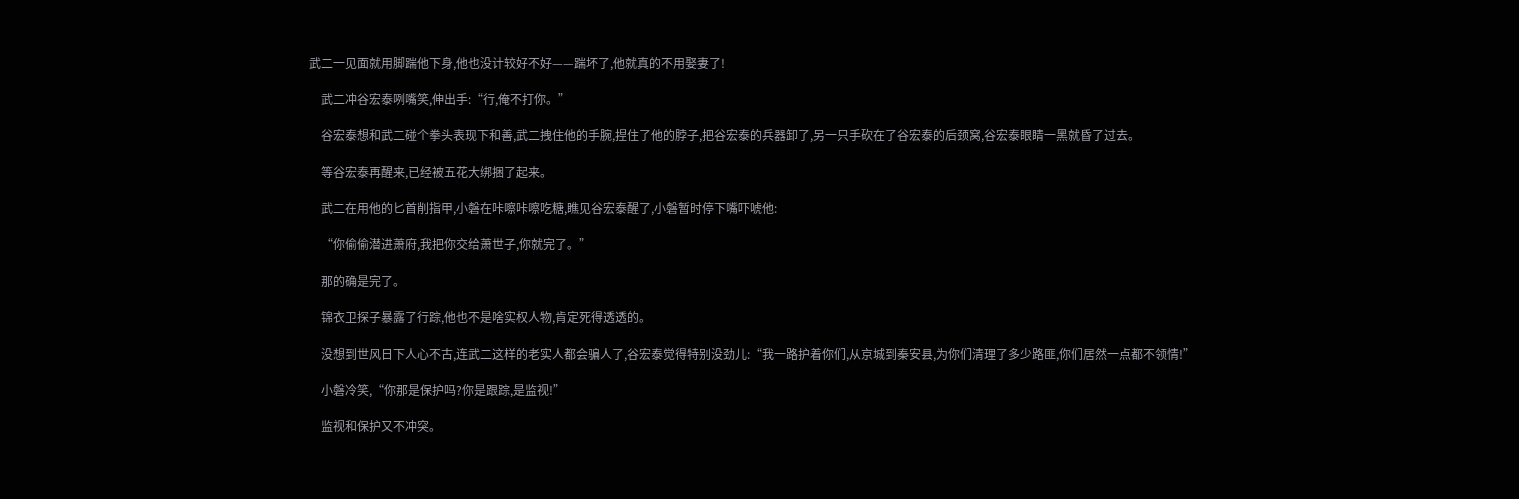武二一见面就用脚踹他下身,他也没计较好不好——踹坏了,他就真的不用娶妻了!

    武二冲谷宏泰咧嘴笑,伸出手:“行,俺不打你。”

    谷宏泰想和武二碰个拳头表现下和善,武二拽住他的手腕,捏住了他的脖子,把谷宏泰的兵器卸了,另一只手砍在了谷宏泰的后颈窝,谷宏泰眼睛一黑就昏了过去。

    等谷宏泰再醒来,已经被五花大绑捆了起来。

    武二在用他的匕首削指甲,小磐在咔嚓咔嚓吃糖,瞧见谷宏泰醒了,小磐暂时停下嘴吓唬他:

    “你偷偷潜进萧府,我把你交给萧世子,你就完了。”

    那的确是完了。

    锦衣卫探子暴露了行踪,他也不是啥实权人物,肯定死得透透的。

    没想到世风日下人心不古,连武二这样的老实人都会骗人了,谷宏泰觉得特别没劲儿:“我一路护着你们,从京城到秦安县,为你们清理了多少路匪,你们居然一点都不领情!”

    小磐冷笑,“你那是保护吗?你是跟踪,是监视!”

    监视和保护又不冲突。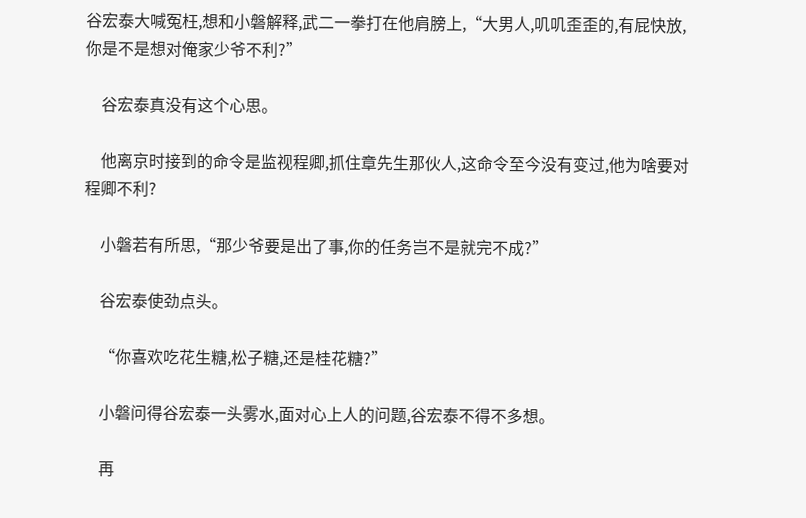谷宏泰大喊冤枉,想和小磐解释,武二一拳打在他肩膀上,“大男人,叽叽歪歪的,有屁快放,你是不是想对俺家少爷不利?”

    谷宏泰真没有这个心思。

    他离京时接到的命令是监视程卿,抓住章先生那伙人,这命令至今没有变过,他为啥要对程卿不利?

    小磐若有所思,“那少爷要是出了事,你的任务岂不是就完不成?”

    谷宏泰使劲点头。

    “你喜欢吃花生糖,松子糖,还是桂花糖?”

    小磐问得谷宏泰一头雾水,面对心上人的问题,谷宏泰不得不多想。

    再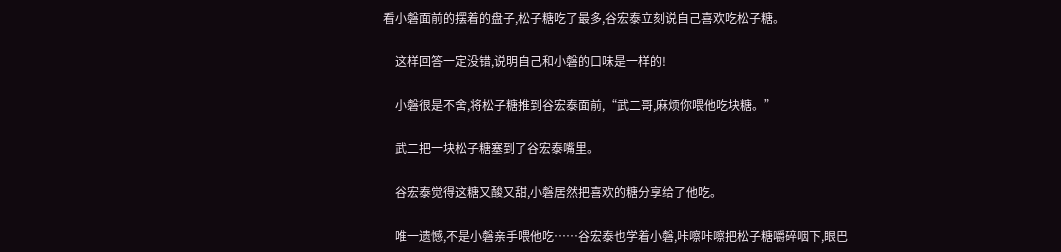看小磐面前的摆着的盘子,松子糖吃了最多,谷宏泰立刻说自己喜欢吃松子糖。

    这样回答一定没错,说明自己和小磐的口味是一样的!

    小磐很是不舍,将松子糖推到谷宏泰面前,“武二哥,麻烦你喂他吃块糖。”

    武二把一块松子糖塞到了谷宏泰嘴里。

    谷宏泰觉得这糖又酸又甜,小磐居然把喜欢的糖分享给了他吃。

    唯一遗憾,不是小磐亲手喂他吃……谷宏泰也学着小磐,咔嚓咔嚓把松子糖嚼碎咽下,眼巴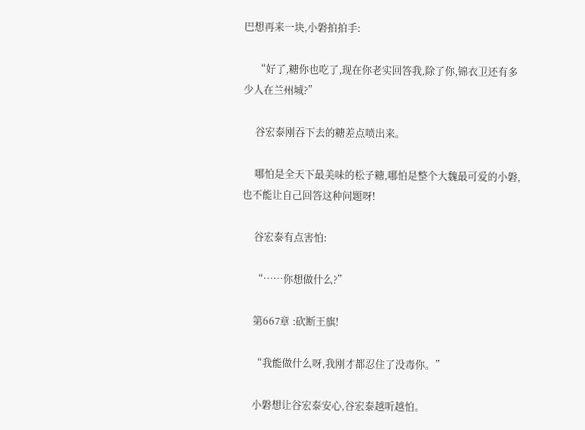巴想再来一块,小磐拍拍手:

    “好了,糖你也吃了,现在你老实回答我,除了你,锦衣卫还有多少人在兰州城?”

    谷宏泰刚吞下去的糖差点喷出来。

    哪怕是全天下最美味的松子糖,哪怕是整个大魏最可爱的小磐,也不能让自己回答这种问题呀!

    谷宏泰有点害怕:

    “……你想做什么?”

    第667章 :砍断王旗!

    “我能做什么呀,我刚才都忍住了没毒你。”

    小磐想让谷宏泰安心,谷宏泰越听越怕。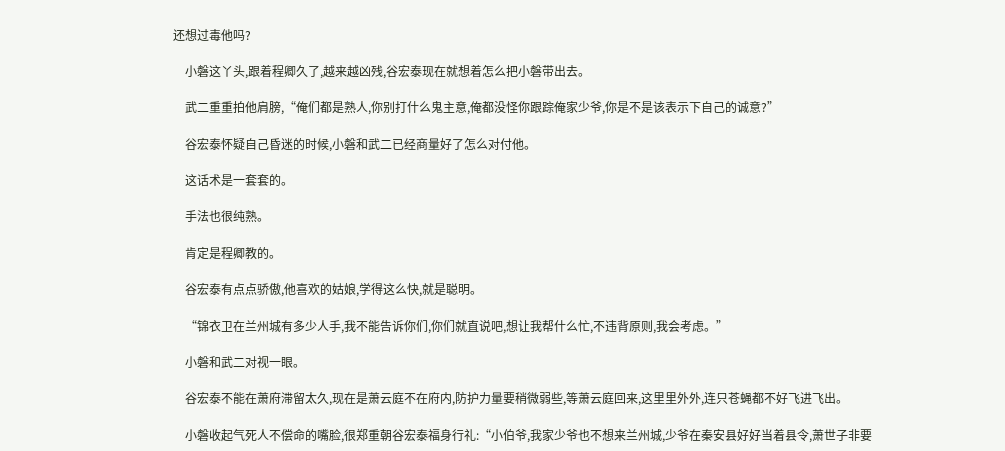还想过毒他吗?

    小磐这丫头,跟着程卿久了,越来越凶残,谷宏泰现在就想着怎么把小磐带出去。

    武二重重拍他肩膀,“俺们都是熟人,你别打什么鬼主意,俺都没怪你跟踪俺家少爷,你是不是该表示下自己的诚意?”

    谷宏泰怀疑自己昏迷的时候,小磐和武二已经商量好了怎么对付他。

    这话术是一套套的。

    手法也很纯熟。

    肯定是程卿教的。

    谷宏泰有点点骄傲,他喜欢的姑娘,学得这么快,就是聪明。

    “锦衣卫在兰州城有多少人手,我不能告诉你们,你们就直说吧,想让我帮什么忙,不违背原则,我会考虑。”

    小磐和武二对视一眼。

    谷宏泰不能在萧府滞留太久,现在是萧云庭不在府内,防护力量要稍微弱些,等萧云庭回来,这里里外外,连只苍蝇都不好飞进飞出。

    小磐收起气死人不偿命的嘴脸,很郑重朝谷宏泰福身行礼:“小伯爷,我家少爷也不想来兰州城,少爷在秦安县好好当着县令,萧世子非要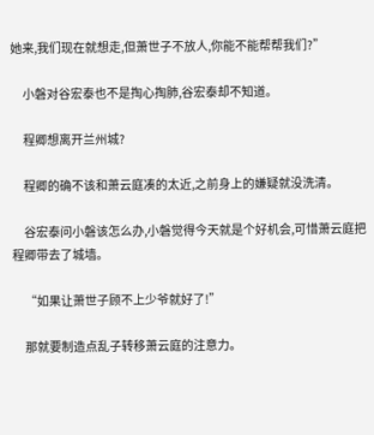她来,我们现在就想走,但萧世子不放人,你能不能帮帮我们?”

    小磐对谷宏泰也不是掏心掏肺,谷宏泰却不知道。

    程卿想离开兰州城?

    程卿的确不该和萧云庭凑的太近,之前身上的嫌疑就没洗清。

    谷宏泰问小磐该怎么办,小磐觉得今天就是个好机会,可惜萧云庭把程卿带去了城墙。

    “如果让萧世子顾不上少爷就好了!”

    那就要制造点乱子转移萧云庭的注意力。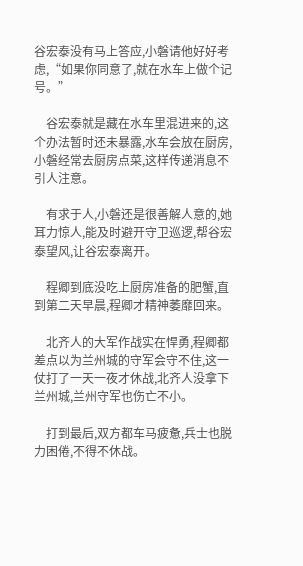谷宏泰没有马上答应,小磐请他好好考虑,“如果你同意了,就在水车上做个记号。”

    谷宏泰就是藏在水车里混进来的,这个办法暂时还未暴露,水车会放在厨房,小磐经常去厨房点菜,这样传递消息不引人注意。

    有求于人,小磐还是很善解人意的,她耳力惊人,能及时避开守卫巡逻,帮谷宏泰望风,让谷宏泰离开。

    程卿到底没吃上厨房准备的肥蟹,直到第二天早晨,程卿才精神萎靡回来。

    北齐人的大军作战实在悍勇,程卿都差点以为兰州城的守军会守不住,这一仗打了一天一夜才休战,北齐人没拿下兰州城,兰州守军也伤亡不小。

    打到最后,双方都车马疲惫,兵士也脱力困倦,不得不休战。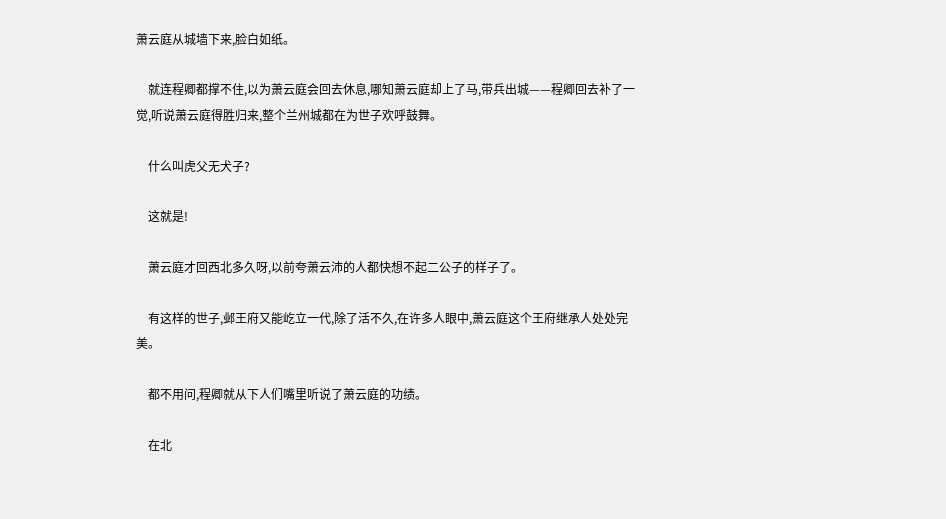萧云庭从城墙下来,脸白如纸。

    就连程卿都撑不住,以为萧云庭会回去休息,哪知萧云庭却上了马,带兵出城——程卿回去补了一觉,听说萧云庭得胜归来,整个兰州城都在为世子欢呼鼓舞。

    什么叫虎父无犬子?

    这就是!

    萧云庭才回西北多久呀,以前夸萧云沛的人都快想不起二公子的样子了。

    有这样的世子,邺王府又能屹立一代,除了活不久,在许多人眼中,萧云庭这个王府继承人处处完美。

    都不用问,程卿就从下人们嘴里听说了萧云庭的功绩。

    在北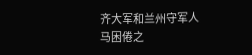齐大军和兰州守军人马困倦之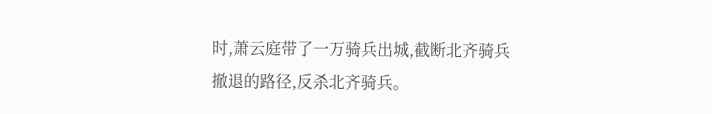时,萧云庭带了一万骑兵出城,截断北齐骑兵撤退的路径,反杀北齐骑兵。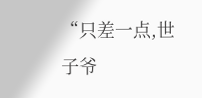“只差一点,世子爷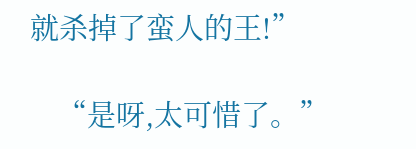就杀掉了蛮人的王!”

    “是呀,太可惜了。”